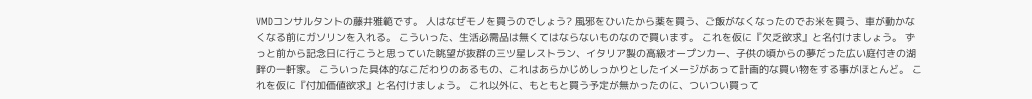VMDコンサルタントの藤井雅範です。 人はなぜモノを買うのでしょう? 風邪をひいたから薬を買う、ご飯がなくなったのでお米を買う、車が動かなくなる前にガソリンを入れる。 こういった、生活必需品は無くてはならないものなので買います。 これを仮に『欠乏欲求』と名付けましょう。 ずっと前から記念日に行こうと思っていた眺望が抜群の三ツ星レストラン、イタリア製の高級オープンカー、子供の頃からの夢だった広い庭付きの湖畔の一軒家。 こういった具体的なこだわりのあるもの、これはあらかじめしっかりとしたイメージがあって計画的な買い物をする事がほとんど。 これを仮に『付加価値欲求』と名付けましょう。 これ以外に、もともと買う予定が無かったのに、ついつい買って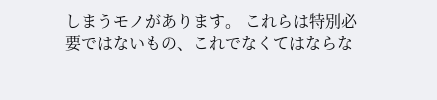しまうモノがあります。 これらは特別必要ではないもの、これでなくてはならな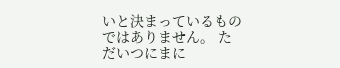いと決まっているものではありません。 ただいつにまに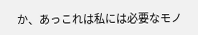か、あっこれは私には必要なモノ